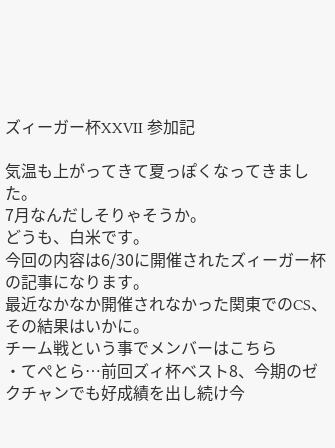ズィーガー杯XXVII 参加記

気温も上がってきて夏っぽくなってきました。
7月なんだしそりゃそうか。
どうも、白米です。
今回の内容は6/30に開催されたズィーガー杯の記事になります。
最近なかなか開催されなかった関東でのCS、その結果はいかに。
チーム戦という事でメンバーはこちら
・てぺとら…前回ズィ杯ベスト8、今期のゼクチャンでも好成績を出し続け今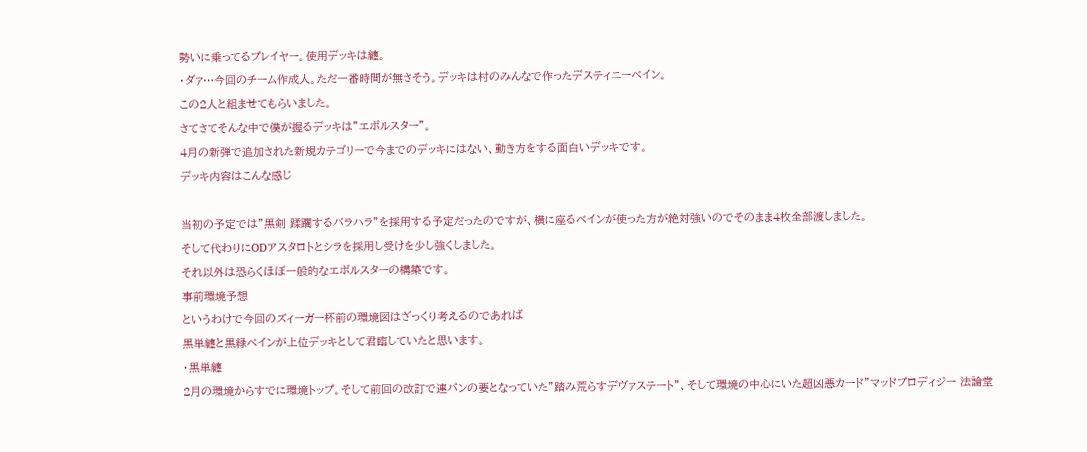勢いに乗ってるプレイヤー。使用デッキは纏。
・ダァ…今回のチーム作成人。ただ一番時間が無さそう。デッキは村のみんなで作ったデスティニーベイン。
この2人と組ませてもらいました。
さてさてそんな中で僕が握るデッキは”エボルスター”。
4月の新弾で追加された新規カテゴリーで今までのデッキにはない、動き方をする面白いデッキです。
デッキ内容はこんな感じ

当初の予定では”黒剣 蹂躙するバラハラ”を採用する予定だったのですが、横に座るベインが使った方が絶対強いのでそのまま4枚全部渡しました。
そして代わりにODアスタロトとシラを採用し受けを少し強くしました。
それ以外は恐らくほぼ一般的なエボルスターの構築です。
事前環境予想
というわけで今回のズィーガー杯前の環境図はざっくり考えるのであれば
黒単纏と黒緑ベインが上位デッキとして君臨していたと思います。
・黒単纏
2月の環境からすでに環境トップ。そして前回の改訂で連パンの要となっていた”踏み荒らすデヴァステート”、そして環境の中心にいた超凶悪カード”マッドプロディジー 法論堂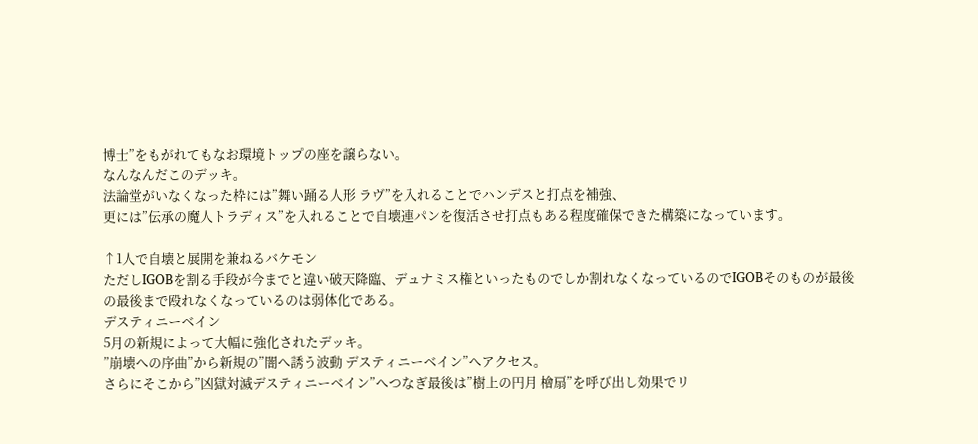博士”をもがれてもなお環境トップの座を譲らない。
なんなんだこのデッキ。
法論堂がいなくなった枠には”舞い踊る人形 ラヴ”を入れることでハンデスと打点を補強、
更には”伝承の魔人トラディス”を入れることで自壊連パンを復活させ打点もある程度確保できた構築になっています。

↑1人で自壊と展開を兼ねるバケモン
ただしIGOBを割る手段が今までと違い破天降臨、デュナミス権といったものでしか割れなくなっているのでIGOBそのものが最後の最後まで殴れなくなっているのは弱体化である。
デスティニーベイン
5月の新規によって大幅に強化されたデッキ。
”崩壊への序曲”から新規の”闇へ誘う波動 デスティニーベイン”へアクセス。
さらにそこから”凶獄対滅デスティニーベイン”へつなぎ最後は”樹上の円月 檜扇”を呼び出し効果でリ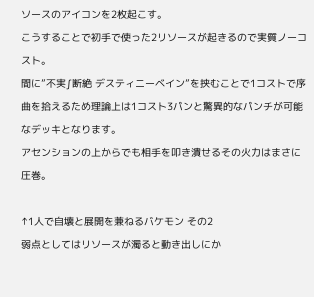ソースのアイコンを2枚起こす。
こうすることで初手で使った2リソースが起きるので実質ノーコスト。
間に”不実∫断絶 デスティニーベイン”を挟むことで1コストで序曲を拾えるため理論上は1コスト3パンと驚異的なパンチが可能なデッキとなります。
アセンションの上からでも相手を叩き潰せるその火力はまさに圧巻。

↑1人で自壊と展開を兼ねるバケモン その2
弱点としてはリソースが濁ると動き出しにか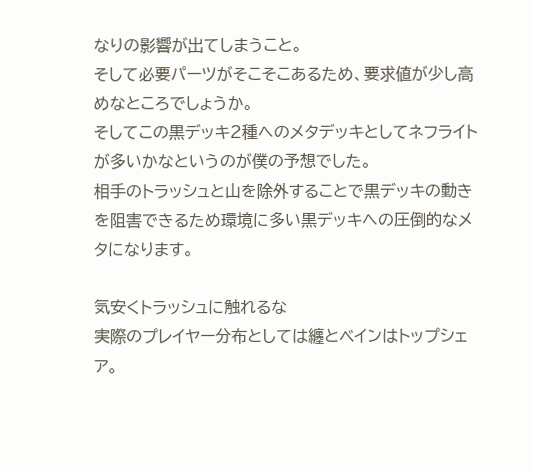なりの影響が出てしまうこと。
そして必要パーツがそこそこあるため、要求値が少し高めなところでしょうか。
そしてこの黒デッキ2種へのメタデッキとしてネフライトが多いかなというのが僕の予想でした。
相手のトラッシュと山を除外することで黒デッキの動きを阻害できるため環境に多い黒デッキへの圧倒的なメタになります。

気安くトラッシュに触れるな
実際のプレイヤー分布としては纏とベインはトップシェア。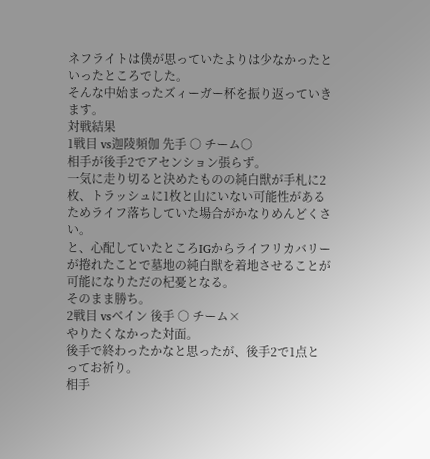ネフライトは僕が思っていたよりは少なかったといったところでした。
そんな中始まったズィーガー杯を振り返っていきます。
対戦結果
1戦目 vs迦陵頻伽 先手 ○ チーム○
相手が後手2でアセンション張らず。
一気に走り切ると決めたものの純白獣が手札に2枚、トラッシュに1枚と山にいない可能性があるためライフ落ちしていた場合がかなりめんどくさい。
と、心配していたところIGからライフリカバリーが捲れたことで墓地の純白獣を着地させることが可能になりただの杞憂となる。
そのまま勝ち。
2戦目 vsベイン 後手 ○ チーム×
やりたくなかった対面。
後手で終わったかなと思ったが、後手2で1点とってお祈り。
相手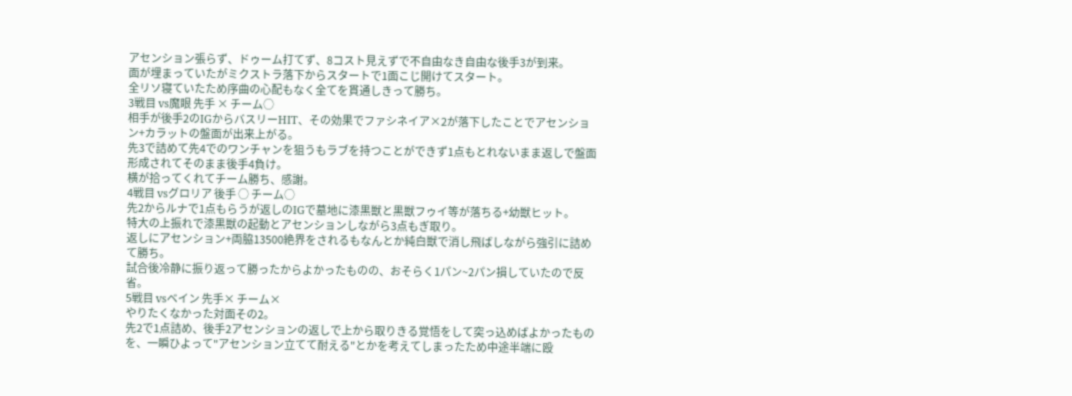アセンション張らず、ドゥーム打てず、8コスト見えずで不自由なき自由な後手3が到来。
面が埋まっていたがミクストラ落下からスタートで1面こじ開けてスタート。
全リソ寝ていたため序曲の心配もなく全てを貫通しきって勝ち。
3戦目 vs魔眼 先手 × チーム○
相手が後手2のIGからバスリーHIT、その効果でファシネイア×2が落下したことでアセンション+カラットの盤面が出来上がる。
先3で詰めて先4でのワンチャンを狙うもラブを持つことができず1点もとれないまま返しで盤面形成されてそのまま後手4負け。
横が拾ってくれてチーム勝ち、感謝。
4戦目 vsグロリア 後手 ○ チーム○
先2からルナで1点もらうが返しのIGで墓地に漆黒獣と黒獣フゥイ等が落ちる+幼獣ヒット。
特大の上振れで漆黒獣の起動とアセンションしながら3点もぎ取り。
返しにアセンション+両脇13500絶界をされるもなんとか純白獣で消し飛ばしながら強引に詰めて勝ち。
試合後冷静に振り返って勝ったからよかったものの、おそらく1パン~2パン損していたので反省。
5戦目 vsベイン 先手× チーム×
やりたくなかった対面その2。
先2で1点詰め、後手2アセンションの返しで上から取りきる覚悟をして突っ込めばよかったものを、一瞬ひよって"アセンション立てて耐える"とかを考えてしまったため中途半端に殴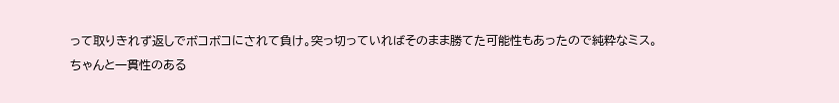って取りきれず返しでボコボコにされて負け。突っ切っていればそのまま勝てた可能性もあったので純粋なミス。
ちゃんと一貫性のある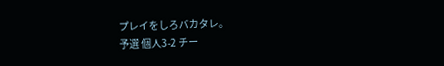プレイをしろバカタレ。
予選 個人3-2 チー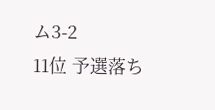ム3-2
11位 予選落ち